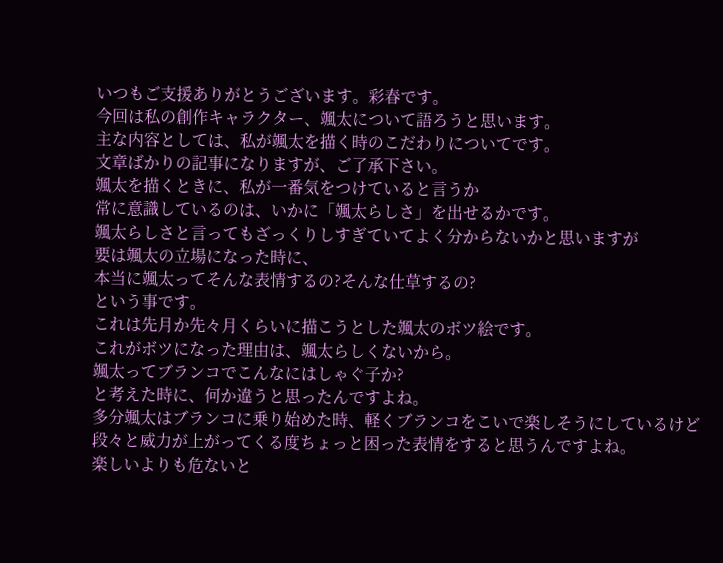いつもご支援ありがとうございます。彩春です。
今回は私の創作キャラクター、颯太について語ろうと思います。
主な内容としては、私が颯太を描く時のこだわりについてです。
文章ばかりの記事になりますが、ご了承下さい。
颯太を描くときに、私が一番気をつけていると言うか
常に意識しているのは、いかに「颯太らしさ」を出せるかです。
颯太らしさと言ってもざっくりしすぎていてよく分からないかと思いますが
要は颯太の立場になった時に、
本当に颯太ってそんな表情するの?そんな仕草するの?
という事です。
これは先月か先々月くらいに描こうとした颯太のボツ絵です。
これがボツになった理由は、颯太らしくないから。
颯太ってブランコでこんなにはしゃぐ子か?
と考えた時に、何か違うと思ったんですよね。
多分颯太はブランコに乗り始めた時、軽くブランコをこいで楽しそうにしているけど
段々と威力が上がってくる度ちょっと困った表情をすると思うんですよね。
楽しいよりも危ないと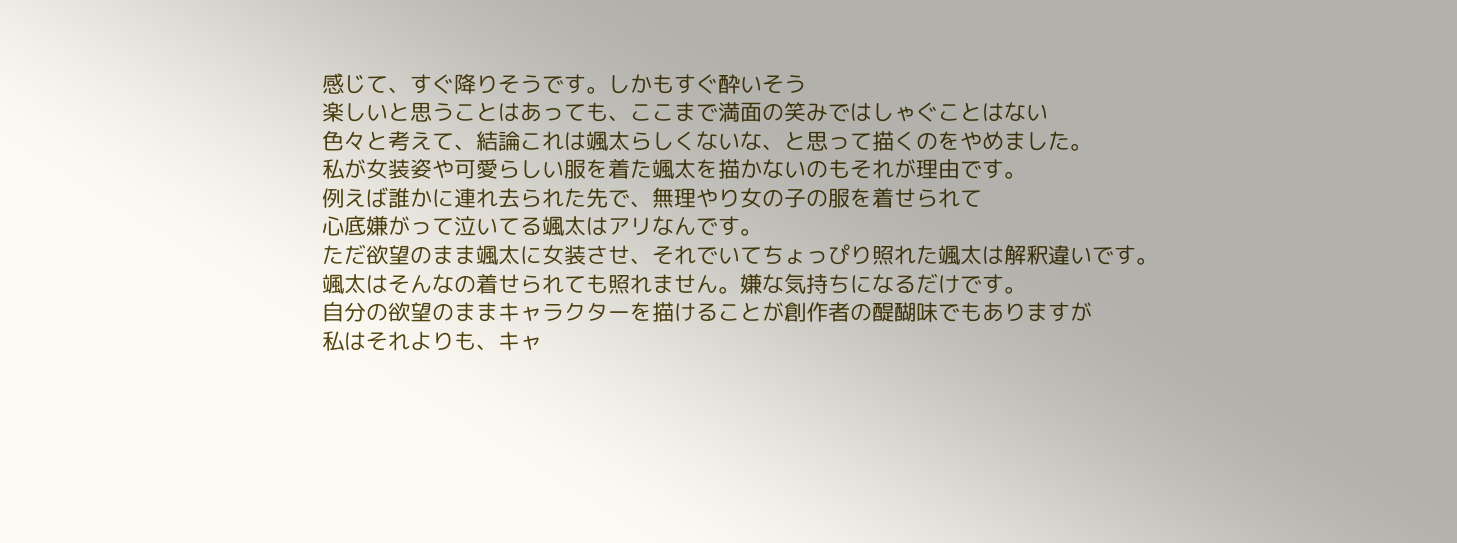感じて、すぐ降りそうです。しかもすぐ酔いそう
楽しいと思うことはあっても、ここまで満面の笑みではしゃぐことはない
色々と考えて、結論これは颯太らしくないな、と思って描くのをやめました。
私が女装姿や可愛らしい服を着た颯太を描かないのもそれが理由です。
例えば誰かに連れ去られた先で、無理やり女の子の服を着せられて
心底嫌がって泣いてる颯太はアリなんです。
ただ欲望のまま颯太に女装させ、それでいてちょっぴり照れた颯太は解釈違いです。
颯太はそんなの着せられても照れません。嫌な気持ちになるだけです。
自分の欲望のままキャラクターを描けることが創作者の醍醐味でもありますが
私はそれよりも、キャ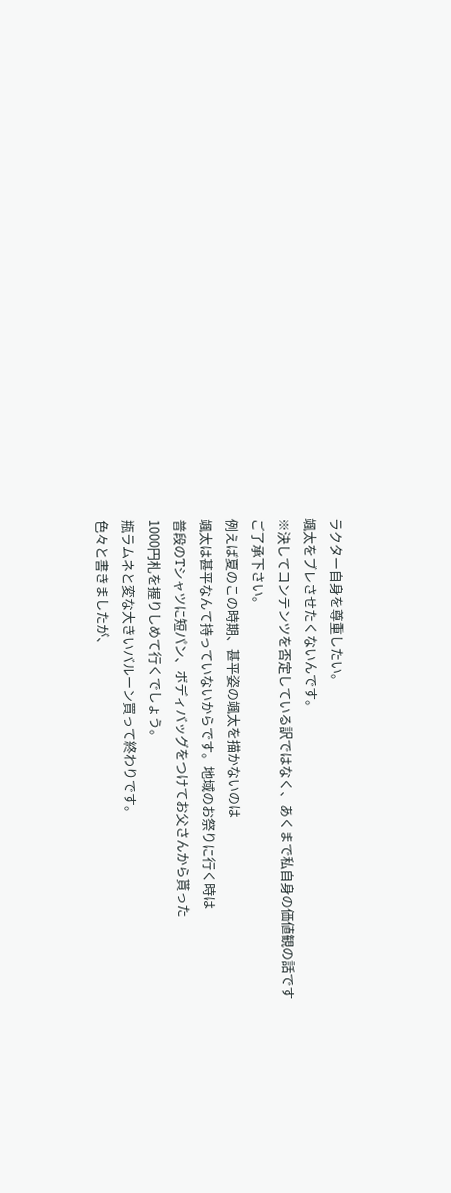ラクター自身を尊重したい。
颯太をブレさせたくないんです。
※決してコンテンツを否定している訳ではなく、あくまで私自身の価値観の話です
ご了承下さい。
例えば夏のこの時期、甚平姿の颯太を描かないのは
颯太は甚平なんて持っていないからです。地域のお祭りに行く時は
普段のTシャツに短パン、ボディバッグをつけてお父さんから貰った
1000円札を握りしめて行くでしょう。
瓶ラムネと変な大きいバルーン買って終わりです。
色々と書きましたが、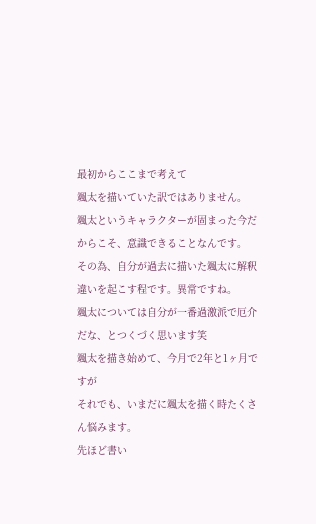最初からここまで考えて
颯太を描いていた訳ではありません。
颯太というキャラクターが固まった今だからこそ、意識できることなんです。
その為、自分が過去に描いた颯太に解釈違いを起こす程です。異常ですね。
颯太については自分が一番過激派で厄介だな、とつくづく思います笑
颯太を描き始めて、今月で2年と1ヶ月ですが
それでも、いまだに颯太を描く時たくさん悩みます。
先ほど書い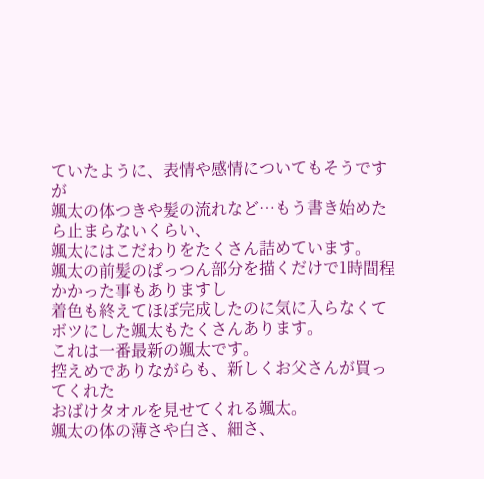ていたように、表情や感情についてもそうですが
颯太の体つきや髪の流れなど…もう書き始めたら止まらないくらい、
颯太にはこだわりをたくさん詰めています。
颯太の前髪のぱっつん部分を描くだけで1時間程かかった事もありますし
着色も終えてほぼ完成したのに気に入らなくてボツにした颯太もたくさんあります。
これは一番最新の颯太です。
控えめでありながらも、新しくお父さんが買ってくれた
おばけタオルを見せてくれる颯太。
颯太の体の薄さや白さ、細さ、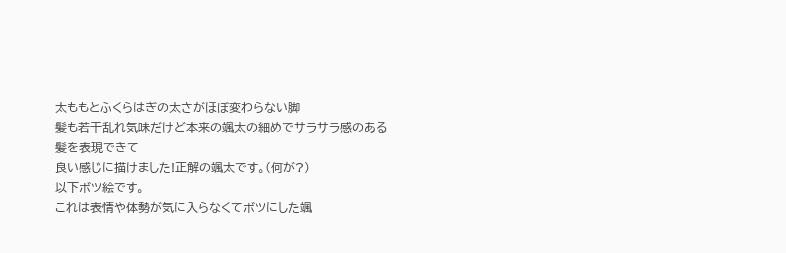太ももとふくらはぎの太さがほぼ変わらない脚
髪も若干乱れ気味だけど本来の颯太の細めでサラサラ感のある髪を表現できて
良い感じに描けました!正解の颯太です。(何が?)
以下ボツ絵です。
これは表情や体勢が気に入らなくてボツにした颯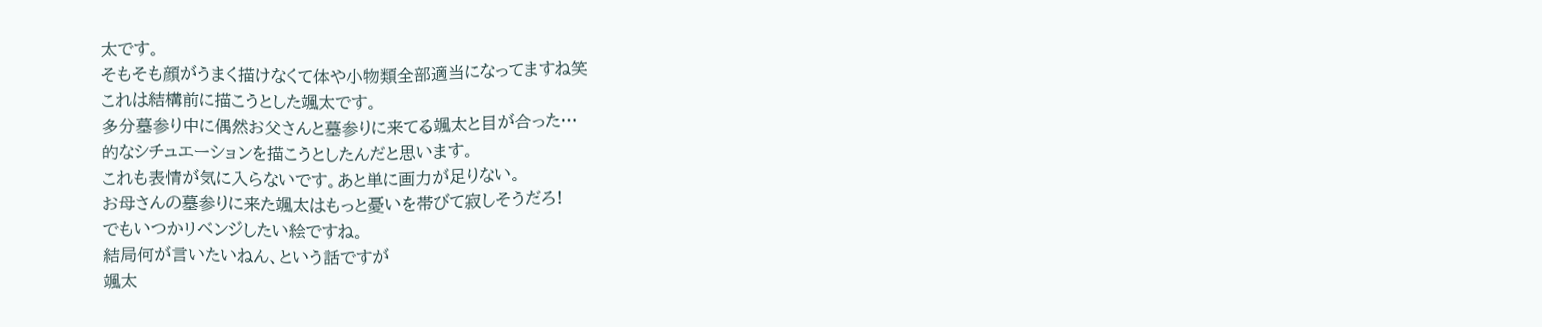太です。
そもそも顔がうまく描けなくて体や小物類全部適当になってますね笑
これは結構前に描こうとした颯太です。
多分墓参り中に偶然お父さんと墓参りに来てる颯太と目が合った…
的なシチュエーションを描こうとしたんだと思います。
これも表情が気に入らないです。あと単に画力が足りない。
お母さんの墓参りに来た颯太はもっと憂いを帯びて寂しそうだろ!
でもいつかリベンジしたい絵ですね。
結局何が言いたいねん、という話ですが
颯太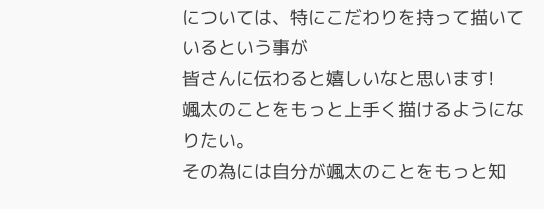については、特にこだわりを持って描いているという事が
皆さんに伝わると嬉しいなと思います!
颯太のことをもっと上手く描けるようになりたい。
その為には自分が颯太のことをもっと知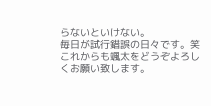らないといけない。
毎日が試行錯誤の日々です。笑
これからも颯太をどうぞよろしくお願い致します。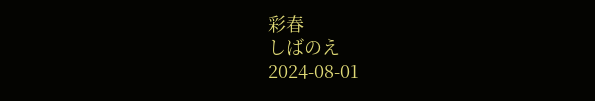彩春
しばのえ
2024-08-01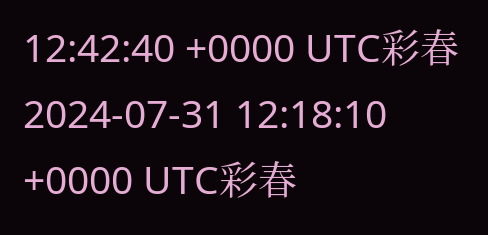12:42:40 +0000 UTC彩春
2024-07-31 12:18:10 +0000 UTC彩春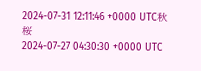2024-07-31 12:11:46 +0000 UTC秋桜
2024-07-27 04:30:30 +0000 UTC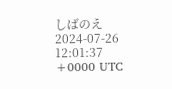しばのえ
2024-07-26 12:01:37 +0000 UTC